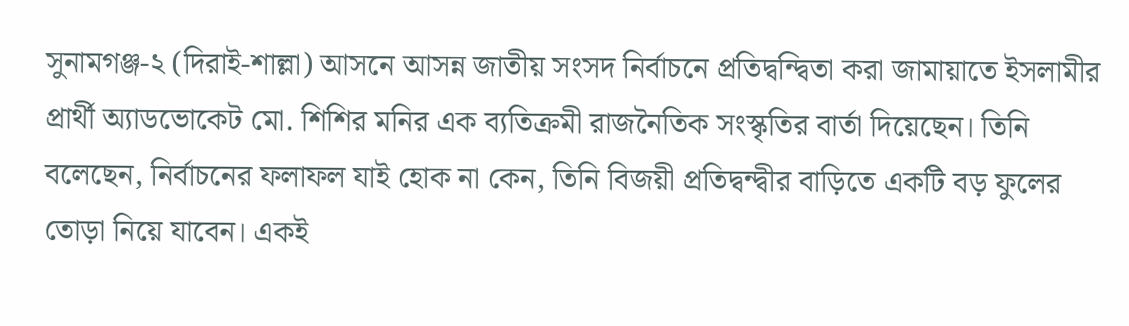সুনামগঞ্জ-২ (দিরাই-শাল্লা) আসনে আসন্ন জাতীয় সংসদ নির্বাচনে প্রতিদ্বন্দ্বিতা করা জামায়াতে ইসলামীর প্রার্থী অ্যাডভোকেট মো. শিশির মনির এক ব্যতিক্রমী রাজনৈতিক সংস্কৃতির বার্তা দিয়েছেন। তিনি বলেছেন, নির্বাচনের ফলাফল যাই হোক না কেন, তিনি বিজয়ী প্রতিদ্বন্দ্বীর বাড়িতে একটি বড় ফুলের তোড়া নিয়ে যাবেন। একই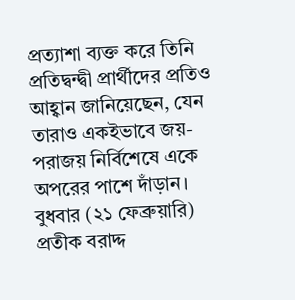প্রত্যাশা ব্যক্ত করে তিনি প্রতিদ্বন্দ্বী প্রার্থীদের প্রতিও আহ্বান জানিয়েছেন, যেন তারাও একইভাবে জয়-পরাজয় নির্বিশেষে একে অপরের পাশে দাঁড়ান।
বুধবার (২১ ফেব্রুয়ারি) প্রতীক বরাদ্দ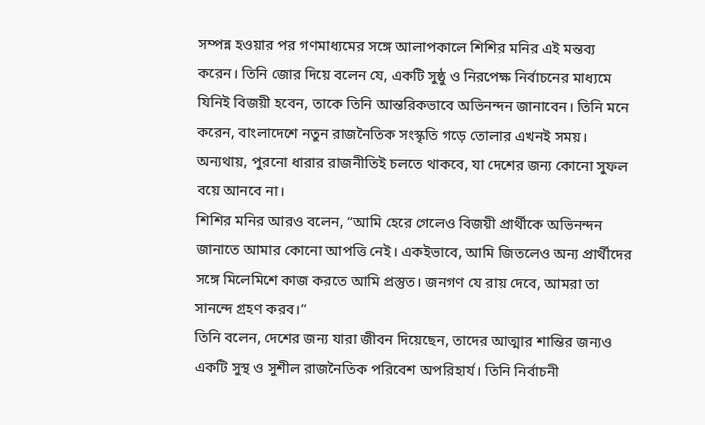সম্পন্ন হওয়ার পর গণমাধ্যমের সঙ্গে আলাপকালে শিশির মনির এই মন্তব্য করেন। তিনি জোর দিয়ে বলেন যে, একটি সুষ্ঠু ও নিরপেক্ষ নির্বাচনের মাধ্যমে যিনিই বিজয়ী হবেন, তাকে তিনি আন্তরিকভাবে অভিনন্দন জানাবেন। তিনি মনে করেন, বাংলাদেশে নতুন রাজনৈতিক সংস্কৃতি গড়ে তোলার এখনই সময়। অন্যথায়, পুরনো ধারার রাজনীতিই চলতে থাকবে, যা দেশের জন্য কোনো সুফল বয়ে আনবে না।
শিশির মনির আরও বলেন, “আমি হেরে গেলেও বিজয়ী প্রার্থীকে অভিনন্দন জানাতে আমার কোনো আপত্তি নেই। একইভাবে, আমি জিতলেও অন্য প্রার্থীদের সঙ্গে মিলেমিশে কাজ করতে আমি প্রস্তুত। জনগণ যে রায় দেবে, আমরা তা সানন্দে গ্রহণ করব।”
তিনি বলেন, দেশের জন্য যারা জীবন দিয়েছেন, তাদের আত্মার শান্তির জন্যও একটি সুস্থ ও সুশীল রাজনৈতিক পরিবেশ অপরিহার্য। তিনি নির্বাচনী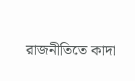রাজনীতিতে কাদা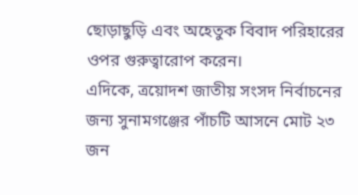ছোড়াছুড়ি এবং অহেতুক বিবাদ পরিহারের ওপর গুরুত্বারোপ করেন।
এদিকে, ত্রয়োদশ জাতীয় সংসদ নির্বাচনের জন্য সুনামগঞ্জের পাঁচটি আসনে মোট ২৩ জন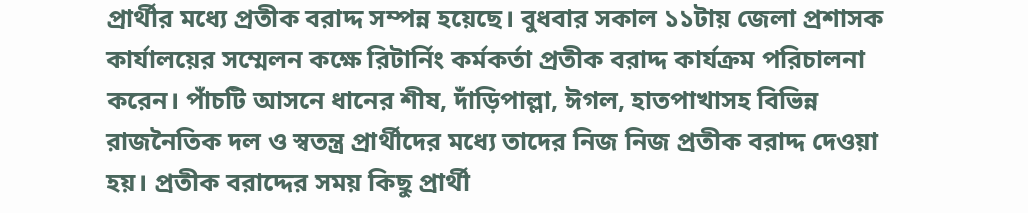প্রার্থীর মধ্যে প্রতীক বরাদ্দ সম্পন্ন হয়েছে। বুধবার সকাল ১১টায় জেলা প্রশাসক কার্যালয়ের সম্মেলন কক্ষে রিটার্নিং কর্মকর্তা প্রতীক বরাদ্দ কার্যক্রম পরিচালনা করেন। পাঁচটি আসনে ধানের শীষ, দাঁড়িপাল্লা, ঈগল, হাতপাখাসহ বিভিন্ন রাজনৈতিক দল ও স্বতন্ত্র প্রার্থীদের মধ্যে তাদের নিজ নিজ প্রতীক বরাদ্দ দেওয়া হয়। প্রতীক বরাদ্দের সময় কিছু প্রার্থী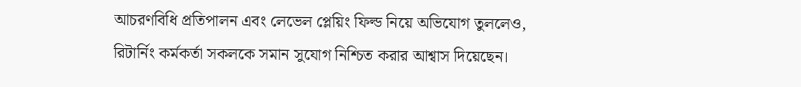আচরণবিধি প্রতিপালন এবং লেভেল প্লেয়িং ফিল্ড নিয়ে অভিযোগ তুললেও, রিটার্নিং কর্মকর্তা সকলকে সমান সুযোগ নিশ্চিত করার আশ্বাস দিয়েছেন।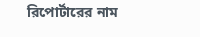রিপোর্টারের নাম